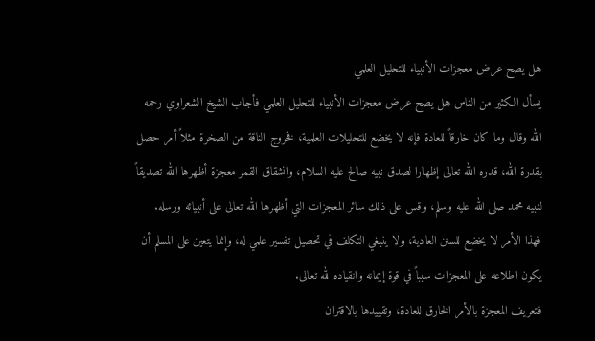هل يصح عرض معجزات الأنبياء للتحليل العلمي
يسأل الكثير من الناس هل يصح عرض معجزات الأنبياء للتحليل العلمي فأجاب الشيخ الشعراوي رحمه الله وقال وما كان خارقاً للعادة فإنه لا يخضع للتحليلات العلمية، فخروج الناقة من الصخرة مثلاً أمر حصل بقدرة الله، قدره الله تعالى إظهارا لصدق نبيه صالح عليه السلام، وانشقاق القمر معجزة أظهرها الله تصديقاً لنبيه محمد صلى الله عليه وسلم، وقس على ذلك سائر المعجزات التي أظهرها الله تعالى على أنبيائه ورسله. فهذا الأمر لا يخضع للسنن العادية، ولا ينبغي التكلف في تحصيل تفسير علمي له، وإنما يتعين على المسلم أن يكون اطلاعه على المعجزات سبباً في قوة إيمانه وانقياده لله تعالى.
فتعريف المعجزة بالأمر الخارق للعادة، وتقييدها بالاقتران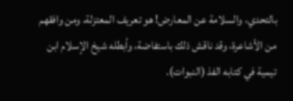بالتحدي، والسلامة عن المعارض! هو تعريف المعتزلة، ومن وافقهم من الأشاعرة، وقد ناقش ذلك باستفاضة، وأبطله شيخ الإسلام ابن تيمية في كتابه الفذ (النبوات).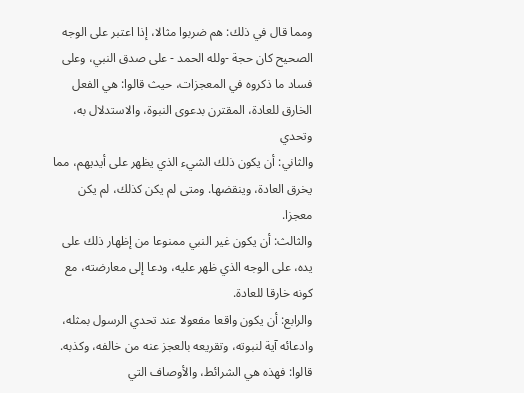ومما قال في ذلك: هم ضربوا مثالا، إذا اعتبر على الوجه الصحيح كان حجة -ولله الحمد - على صدق النبي، وعلى فساد ما ذكروه في المعجزات، حيث قالوا: هي الفعل الخارق للعادة، المقترن بدعوى النبوة، والاستدلال به، وتحدي
والثاني: أن يكون ذلك الشيء الذي يظهر على أيديهم، مما يخرق العادة، وينقضها. ومتى لم يكن كذلك، لم يكن معجزا.
والثالث: أن يكون غير النبي ممنوعا من إظهار ذلك على يده، على الوجه الذي ظهر عليه، ودعا إلى معارضته، مع كونه خارقا للعادة.
والرابع: أن يكون واقعا مفعولا عند تحدي الرسول بمثله، وادعائه آية لنبوته، وتقريعه بالعجز عنه من خالفه، وكذبه.
قالوا: فهذه هي الشرائط، والأوصاف التي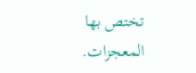تختص بها المعجزات.